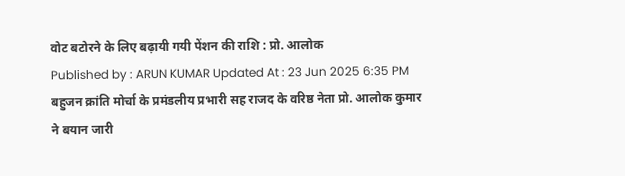वोट बटोरने के लिए बढ़ायी गयी पेंशन की राशि : प्रो. आलोक
Published by : ARUN KUMAR Updated At : 23 Jun 2025 6:35 PM
बहुजन क्रांति मोर्चा के प्रमंडलीय प्रभारी सह राजद के वरिष्ठ नेता प्रो. आलोक कुमार ने बयान जारी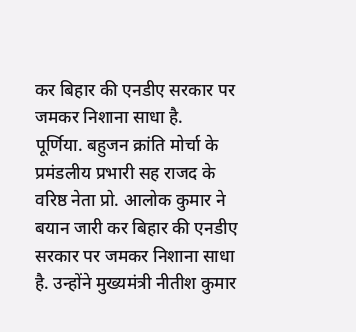कर बिहार की एनडीए सरकार पर जमकर निशाना साधा है.
पूर्णिया. बहुजन क्रांति मोर्चा के प्रमंडलीय प्रभारी सह राजद के वरिष्ठ नेता प्रो. आलोक कुमार ने बयान जारी कर बिहार की एनडीए सरकार पर जमकर निशाना साधा है. उन्होंने मुख्यमंत्री नीतीश कुमार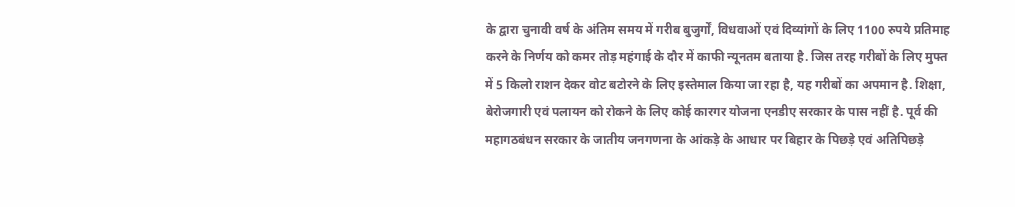के द्वारा चुनावी वर्ष के अंतिम समय में गरीब बुजुर्गों, विधवाओं एवं दिव्यांगों के लिए 1100 रुपये प्रतिमाह करने के निर्णय को कमर तोड़ महंगाई के दौर में काफी न्यूनतम बताया है. जिस तरह गरीबों के लिए मुफ्त में 5 किलो राशन देकर वोट बटोरने के लिए इस्तेमाल किया जा रहा है, यह गरीबों का अपमान है. शिक्षा, बेरोजगारी एवं पलायन को रोकने के लिए कोई कारगर योजना एनडीए सरकार के पास नहीं है. पूर्व की महागठबंधन सरकार के जातीय जनगणना के आंकड़े के आधार पर बिहार के पिछड़े एवं अतिपिछड़े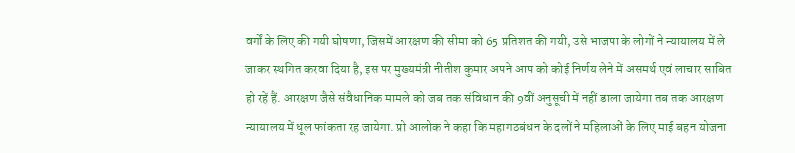वर्गों के लिए की गयी घोषणा, जिसमें आरक्षण की सीमा को 65 प्रतिशत की गयी, उसे भाजपा के लोगों ने न्यायालय में ले जाकर स्थगित करवा दिया है, इस पर मुख्यमंत्री नीतीश कुमार अपने आप को कोई निर्णय लेने में असमर्थ एवं लाचार साबित हो रहें हैं. आरक्षण जैसे संवैधानिक मामले को जब तक संविधान की 9वीं अनुसूची में नहीं डाला जायेगा तब तक आरक्षण न्यायालय में धूल फांकता रह जायेगा. प्रो आलोक ने कहा कि महागठबंधन के दलों ने महिलाओं के लिए माई बहन योजना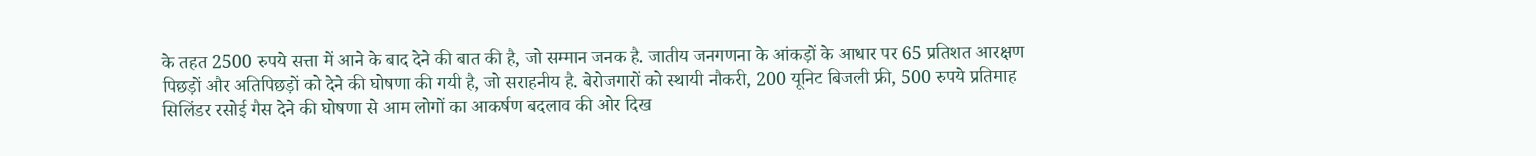के तहत 2500 रुपये सत्ता में आने के बाद देने की बात की है, जो सम्मान जनक है. जातीय जनगणना के आंकड़ों के आधार पर 65 प्रतिशत आरक्षण पिछड़ों और अतिपिछड़ों को देने की घोषणा की गयी है, जो सराहनीय है. बेरोजगारों को स्थायी नौकरी, 200 यूनिट बिजली फ्री, 500 रुपये प्रतिमाह सिलिंडर रसोई गैस देने की घोषणा से आम लोगों का आकर्षण बदलाव की ओर दिख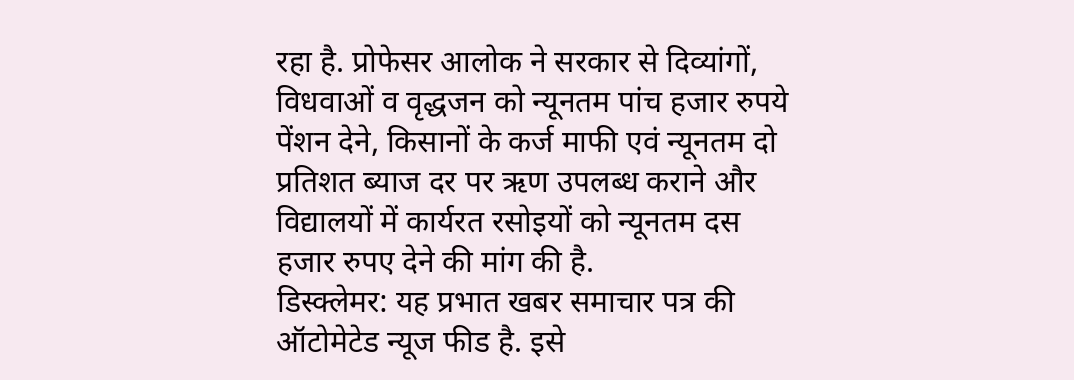रहा है. प्रोफेसर आलोक ने सरकार से दिव्यांगों, विधवाओं व वृद्धजन को न्यूनतम पांच हजार रुपये पेंशन देने, किसानों के कर्ज माफी एवं न्यूनतम दो प्रतिशत ब्याज दर पर ऋण उपलब्ध कराने और विद्यालयों में कार्यरत रसोइयों को न्यूनतम दस हजार रुपए देने की मांग की है.
डिस्क्लेमर: यह प्रभात खबर समाचार पत्र की ऑटोमेटेड न्यूज फीड है. इसे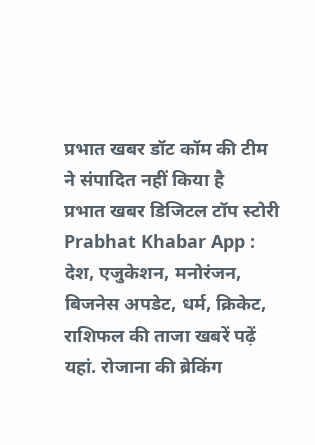प्रभात खबर डॉट कॉम की टीम ने संपादित नहीं किया है
प्रभात खबर डिजिटल टॉप स्टोरी
Prabhat Khabar App :
देश, एजुकेशन, मनोरंजन, बिजनेस अपडेट, धर्म, क्रिकेट, राशिफल की ताजा खबरें पढ़ें यहां. रोजाना की ब्रेकिंग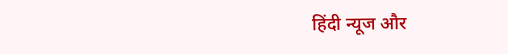हिंदी न्यूज और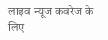लाइव न्यूज कवरेज के लिए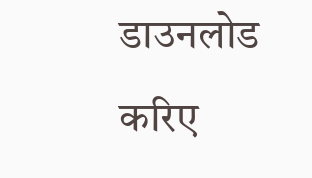डाउनलोड करिए